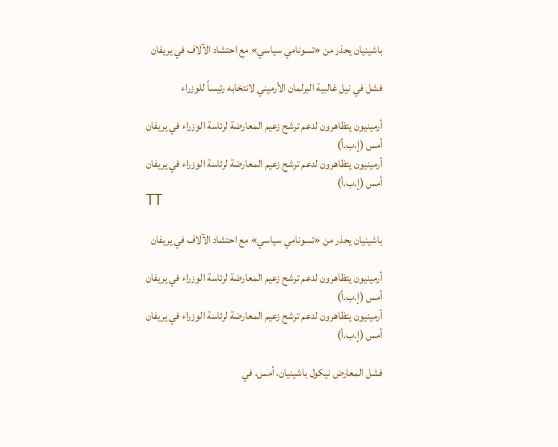باشينيان يحذر من «تسونامي سياسي» مع احتشاد الآلاف في يريفان

فشل في نيل غالبية البرلمان الأرميني لانتخابه رئيساً للوزراء

أرمينيون يتظاهرون لدعم ترشح زعيم المعارضة لرئاسة الوزراء في يريفان أمس (إ.ب.أ)
أرمينيون يتظاهرون لدعم ترشح زعيم المعارضة لرئاسة الوزراء في يريفان أمس (إ.ب.أ)
TT

باشينيان يحذر من «تسونامي سياسي» مع احتشاد الآلاف في يريفان

أرمينيون يتظاهرون لدعم ترشح زعيم المعارضة لرئاسة الوزراء في يريفان أمس (إ.ب.أ)
أرمينيون يتظاهرون لدعم ترشح زعيم المعارضة لرئاسة الوزراء في يريفان أمس (إ.ب.أ)

فشل المعارض نيكول باشينيان، أمس، في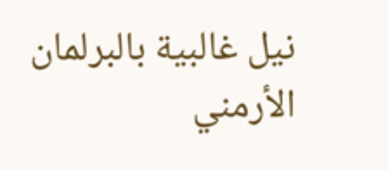نيل غالبية بالبرلمان الأرمني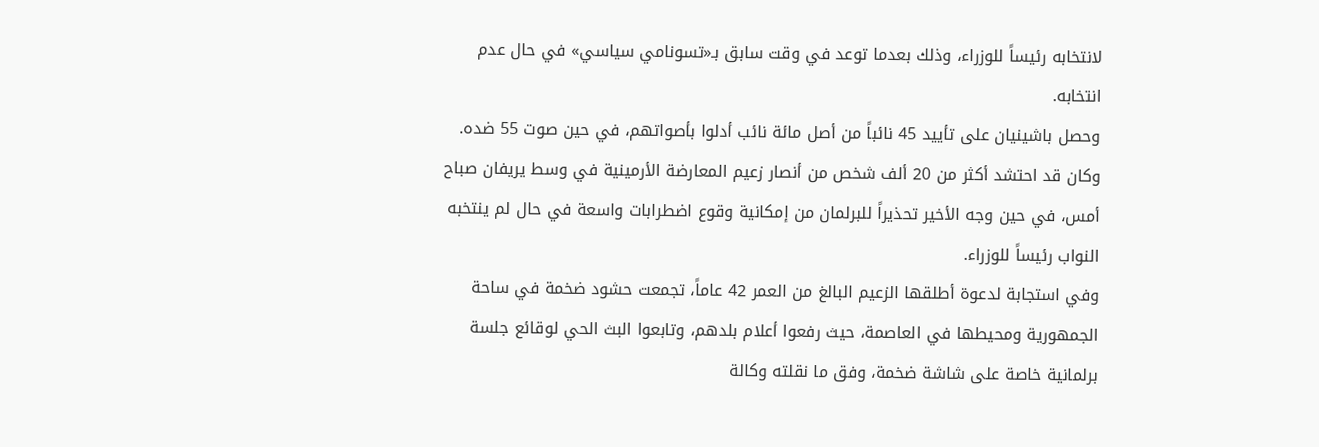لانتخابه رئيساً للوزراء، وذلك بعدما توعد في وقت سابق بـ«تسونامي سياسي» في حال عدم انتخابه.
وحصل باشينيان على تأييد 45 نائباً من أصل مائة نائب أدلوا بأصواتهم، في حين صوت 55 ضده. وكان قد احتشد أكثر من 20 ألف شخص من أنصار زعيم المعارضة الأرمينية في وسط يريفان صباح أمس، في حين وجه الأخير تحذيراً للبرلمان من إمكانية وقوع اضطرابات واسعة في حال لم ينتخبه النواب رئيساً للوزراء.
وفي استجابة لدعوة أطلقها الزعيم البالغ من العمر 42 عاماً، تجمعت حشود ضخمة في ساحة الجمهورية ومحيطها في العاصمة، حيث رفعوا أعلام بلدهم، وتابعوا البث الحي لوقائع جلسة برلمانية خاصة على شاشة ضخمة، وفق ما نقلته وكالة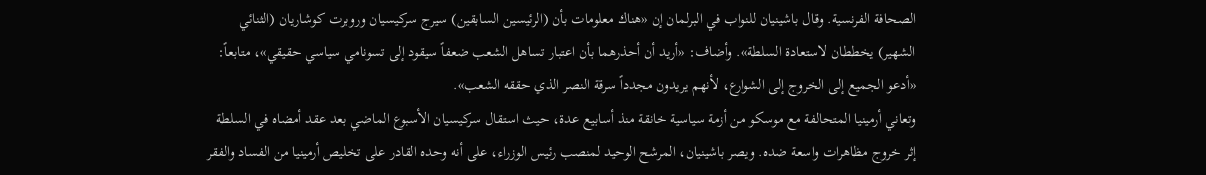الصحافة الفرنسية. وقال باشينيان للنواب في البرلمان إن «هناك معلومات بأن (الرئيسين السابقين) سيرج سركيسيان وروبرت كوشاريان (الثنائي الشهير) يخططان لاستعادة السلطة». وأضاف: «أريد أن أحذرهما بأن اعتبار تساهل الشعب ضعفاً سيقود إلى تسونامي سياسي حقيقي»، متابعاً: «أدعو الجميع إلى الخروج إلى الشوارع، لأنهم يريدون مجدداً سرقة النصر الذي حققه الشعب».
وتعاني أرمينيا المتحالفة مع موسكو من أزمة سياسية خانقة منذ أسابيع عدة، حيث استقال سركيسيان الأسبوع الماضي بعد عقد أمضاه في السلطة إثر خروج مظاهرات واسعة ضده. ويصر باشينيان، المرشح الوحيد لمنصب رئيس الوزراء، على أنه وحده القادر على تخليص أرمينيا من الفساد والفقر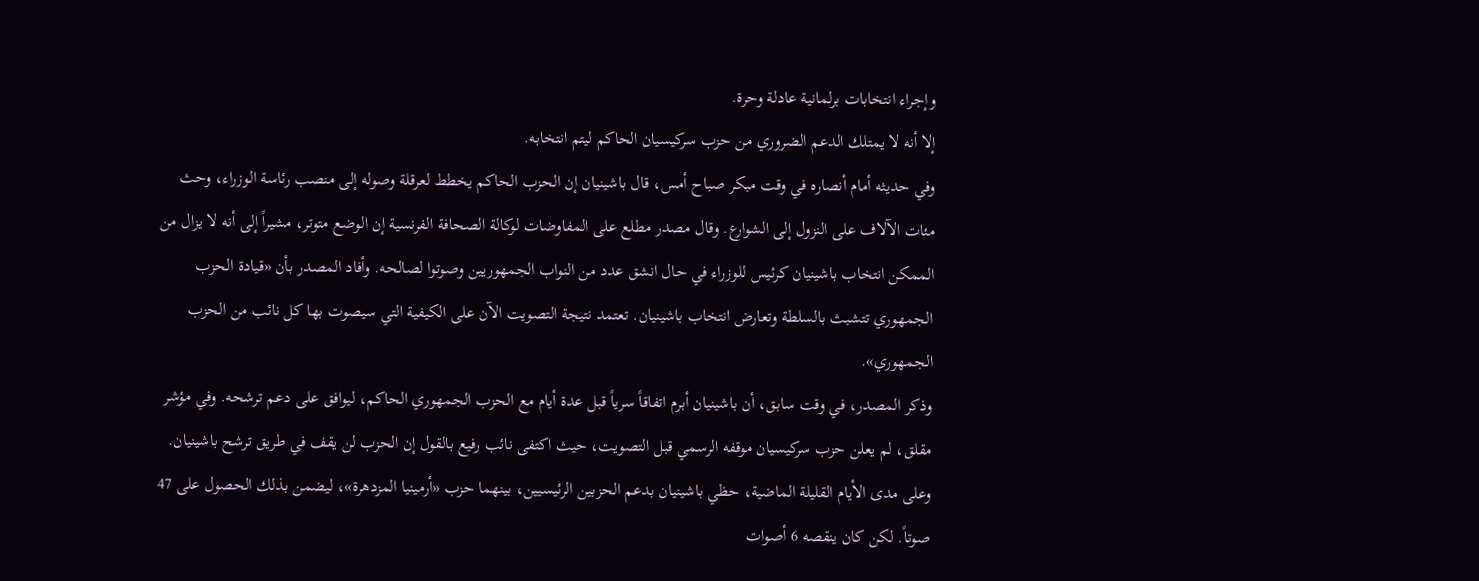وإجراء انتخابات برلمانية عادلة وحرة.
إلا أنه لا يمتلك الدعم الضروري من حزب سركيسيان الحاكم ليتم انتخابه.
وفي حديثه أمام أنصاره في وقت مبكر صباح أمس، قال باشينيان إن الحزب الحاكم يخطط لعرقلة وصوله إلى منصب رئاسة الوزراء، وحث مئات الآلاف على النزول إلى الشوارع. وقال مصدر مطلع على المفاوضات لوكالة الصحافة الفرنسية إن الوضع متوتر، مشيراً إلى أنه لا يزال من الممكن انتخاب باشينيان كرئيس للوزراء في حال انشق عدد من النواب الجمهوريين وصوتوا لصالحه. وأفاد المصدر بأن «قيادة الحزب الجمهوري تتشبث بالسلطة وتعارض انتخاب باشينيان. تعتمد نتيجة التصويت الآن على الكيفية التي سيصوت بها كل نائب من الحزب الجمهوري».
وذكر المصدر، في وقت سابق، أن باشينيان أبرم اتفاقاً سرياً قبل عدة أيام مع الحزب الجمهوري الحاكم، ليوافق على دعم ترشحه. وفي مؤشر مقلق، لم يعلن حزب سركيسيان موقفه الرسمي قبل التصويت، حيث اكتفى نائب رفيع بالقول إن الحزب لن يقف في طريق ترشح باشينيان.
وعلى مدى الأيام القليلة الماضية، حظي باشينيان بدعم الحزبين الرئيسيين، بينهما حزب «أرمينيا المزدهرة»، ليضمن بذلك الحصول على 47 صوتاً. لكن كان ينقصه 6 أصوات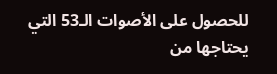للحصول على الأصوات الـ53 التي يحتاجها من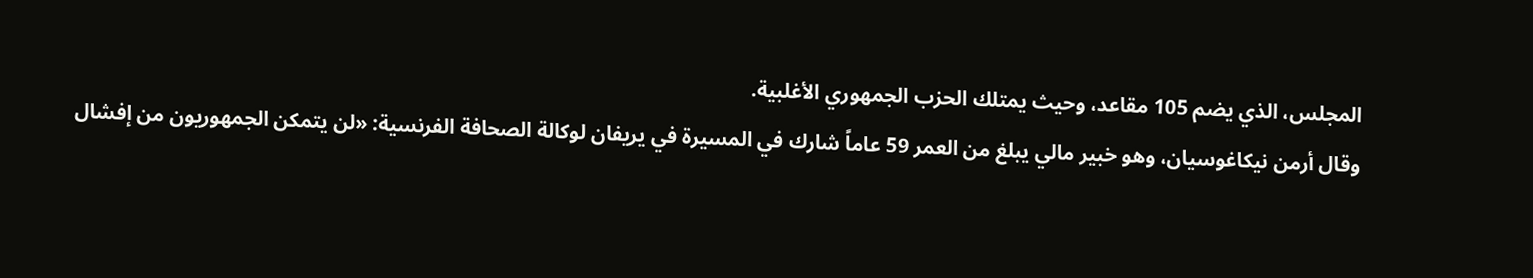المجلس، الذي يضم 105 مقاعد، وحيث يمتلك الحزب الجمهوري الأغلبية.
وقال أرمن نيكاغوسيان، وهو خبير مالي يبلغ من العمر 59 عاماً شارك في المسيرة في يريفان لوكالة الصحافة الفرنسية: «لن يتمكن الجمهوريون من إفشال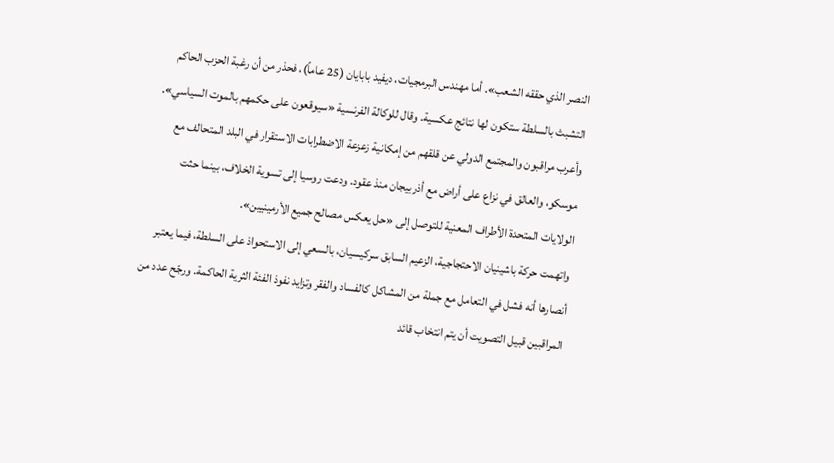النصر الذي حققه الشعب». أما مهندس البرمجيات، ديفيد بابايان (25 عاماً)، فحذر من أن رغبة الحزب الحاكم التشبث بالسلطة ستكون لها نتائج عكسية. وقال للوكالة الفرنسية «سيوقعون على حكمهم بالموت السياسي».
وأعرب مراقبون والمجتمع الدولي عن قلقهم من إمكانية زعزعة الاضطرابات الاستقرار في البلد المتحالف مع موسكو، والعالق في نزاع على أراض مع أذربيجان منذ عقود. ودعت روسيا إلى تسوية الخلاف، بينما حثت الولايات المتحدة الأطراف المعنية للتوصل إلى «حل يعكس مصالح جميع الأرمينيين».
واتهمت حركة باشينيان الاحتجاجية، الزعيم السابق سركيسيان، بالسعي إلى الاستحواذ على السلطة، فيما يعتبر أنصارها أنه فشل في التعامل مع جملة من المشاكل كالفساد والفقر وتزايد نفوذ الفئة الثرية الحاكمة. ورجّح عدد من المراقبين قبيل التصويت أن يتم انتخاب قائد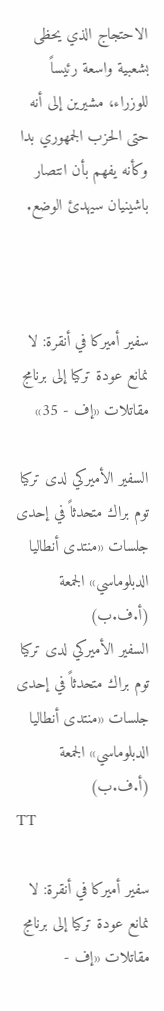الاحتجاج الذي يحظى بشعبية واسعة رئيساً للوزراء، مشيرين إلى أنه حتى الحزب الجمهوري بدا وكأنه يفهم بأن انتصار باشينيان سيهدئ الوضع.



سفير أميركا في أنقرة: لا نمانع عودة تركيا إلى برنامج مقاتلات «إف - 35»

السفير الأميركي لدى تركيا توم براك متحدثاً في إحدى جلسات «منتدى أنطاليا الدبلوماسي» الجمعة (أ.ف.ب)
السفير الأميركي لدى تركيا توم براك متحدثاً في إحدى جلسات «منتدى أنطاليا الدبلوماسي» الجمعة (أ.ف.ب)
TT

سفير أميركا في أنقرة: لا نمانع عودة تركيا إلى برنامج مقاتلات «إف -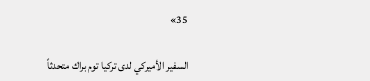35»

السفير الأميركي لدى تركيا توم براك متحدثاً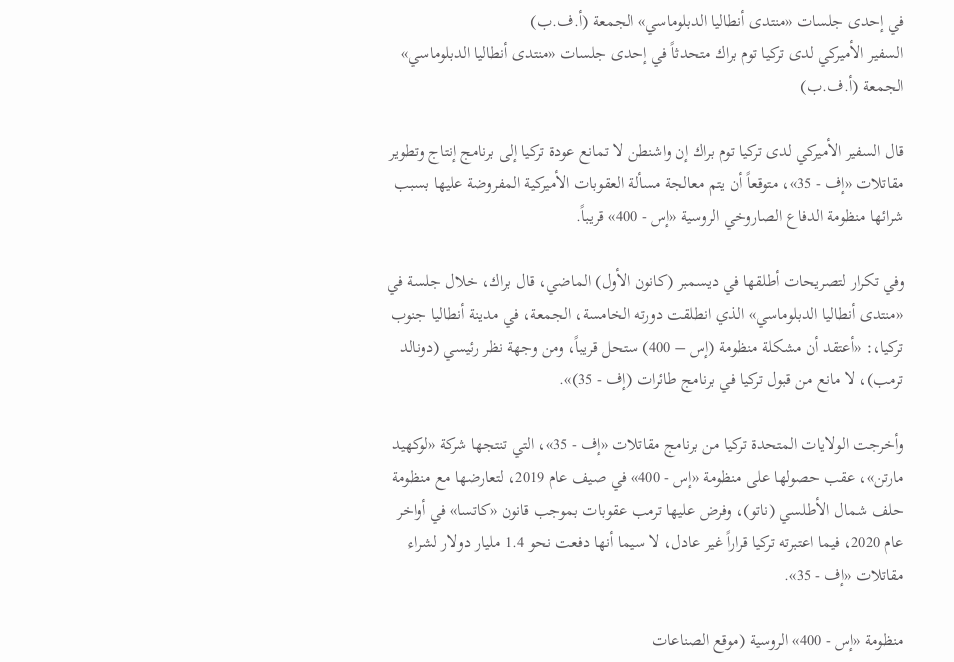في إحدى جلسات «منتدى أنطاليا الدبلوماسي» الجمعة (أ.ف.ب)
السفير الأميركي لدى تركيا توم براك متحدثاً في إحدى جلسات «منتدى أنطاليا الدبلوماسي» الجمعة (أ.ف.ب)

قال السفير الأميركي لدى تركيا توم براك إن واشنطن لا تمانع عودة تركيا إلى برنامج إنتاج وتطوير مقاتلات «إف - 35»، متوقعاً أن يتم معالجة مسألة العقوبات الأميركية المفروضة عليها بسبب شرائها منظومة الدفاع الصاروخي الروسية «إس - 400» قريباً.

وفي تكرار لتصريحات أطلقها في ديسمبر (كانون الأول) الماضي، قال براك، خلال جلسة في «منتدى أنطاليا الدبلوماسي» الذي انطلقت دورته الخامسة، الجمعة، في مدينة أنطاليا جنوب تركيا،: «أعتقد أن مشكلة منظومة (إس – 400) ستحل قريباً، ومن وجهة نظر رئيسي (دونالد ترمب)، لا مانع من قبول تركيا في برنامج طائرات (إف - 35)».

وأخرجت الولايات المتحدة تركيا من برنامج مقاتلات «إف - 35»، التي تنتجها شركة «لوكهيد مارتن»، عقب حصولها على منظومة «إس - 400» في صيف عام 2019، لتعارضها مع منظومة حلف شمال الأطلسي (ناتو)، وفرض عليها ترمب عقوبات بموجب قانون «كاتسا» في أواخر عام 2020، فيما اعتبرته تركيا قراراً غير عادل، لا سيما أنها دفعت نحو 1.4 مليار دولار لشراء مقاتلات «إف - 35».

منظومة «إس - 400» الروسية (موقع الصناعات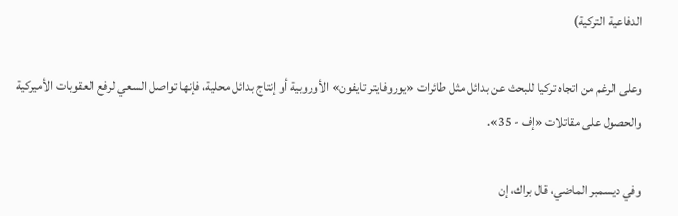الدفاعية التركية)

وعلى الرغم من اتجاه تركيا للبحث عن بدائل مثل طائرات «يوروفايتر تايفون» الأوروبية أو إنتاج بدائل محلية، فإنها تواصل السعي لرفع العقوبات الأميركية والحصول على مقاتلات «إف - 35».

وفي ديسمبر الماضي، قال براك، إن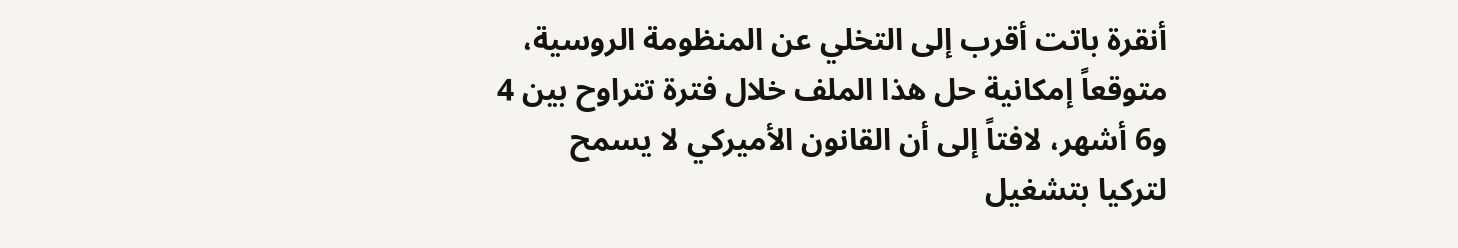أنقرة باتت أقرب إلى التخلي عن المنظومة الروسية، متوقعاً إمكانية حل هذا الملف خلال فترة تتراوح بين 4 و6 أشهر، لافتاً إلى أن القانون الأميركي لا يسمح لتركيا بتشغيل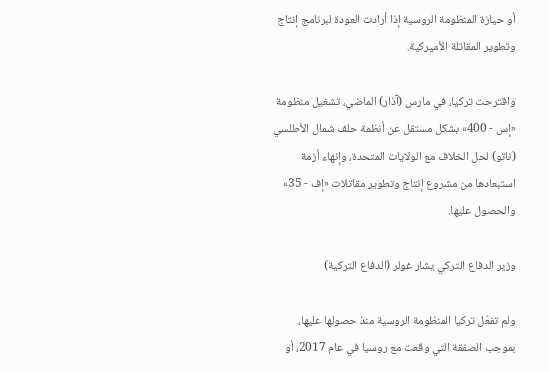أو حيازة المنظومة الروسية إذا أرادت العودة لبرنامج إنتاج وتطوير المقاتلة الأميركية.

واقترحت تركيا، في مارس (آذار) الماضي، تشغيل منظومة «إس - 400» بشكل مستقل عن أنظمة حلف شمال الأطلسي (ناتو) لحل الخلاف مع الولايات المتحدة، وإنهاء أزمة استبعادها من مشروع إنتاج وتطوير مقاتلات «إف - 35» والحصول عليها.

وزير الدفاع التركي يشار غولر (الدفاع التركية)

ولم تفعّل تركيا المنظومة الروسية منذ حصولها عليها، بموجب الصفقة التي وقعت مع روسيا في عام 2017، أو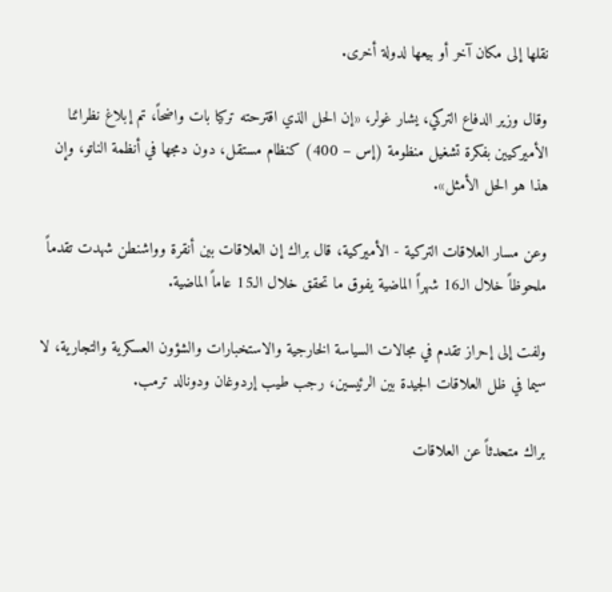نقلها إلى مكان آخر أو بيعها لدولة أخرى.

وقال وزير الدفاع التركي، يشار غولر، «إن الحل الذي اقترحته تركيا بات واضحاً، تم إبلاغ نظرائنا الأميركيين بفكرة تشغيل منظومة (إس – 400) كنظام مستقل، دون دمجها في أنظمة الناتو، وإن هذا هو الحل الأمثل».

وعن مسار العلاقات التركية - الأميركية، قال براك إن العلاقات بين أنقرة وواشنطن شهدت تقدماً ملحوظاً خلال الـ16 شهراً الماضية يفوق ما تحقق خلال الـ15 عاماً الماضية.

ولفت إلى إحراز تقدم في مجالات السياسة الخارجية والاستخبارات والشؤون العسكرية والتجارية، لا سيما في ظل العلاقات الجيدة بين الرئيسين، رجب طيب إردوغان ودونالد ترمب.

براك متحدثاً عن العلاقات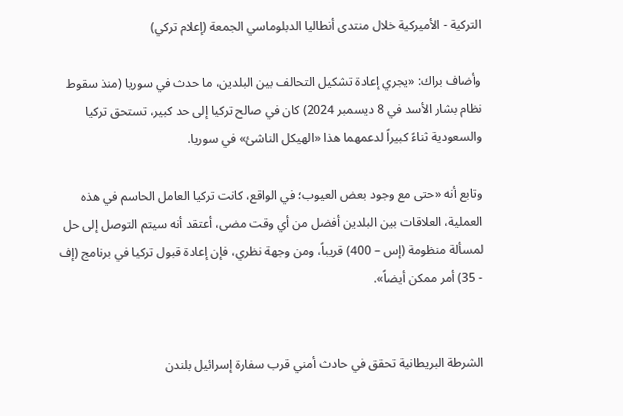التركية - الأميركية خلال منتدى أنطاليا الدبلوماسي الجمعة (إعلام تركي)

وأضاف براك: «يجري إعادة تشكيل التحالف بين البلدين، ما حدث في سوريا (منذ سقوط نظام بشار الأسد في 8 ديسمبر 2024) كان في صالح تركيا إلى حد كبير، تستحق تركيا والسعودية ثناءً كبيراً لدعمهما هذا «الهيكل الناشئ» في سوريا.

وتابع أنه «حتى مع وجود بعض العيوب؛ في الواقع، كانت تركيا العامل الحاسم في هذه العملية، العلاقات بين البلدين أفضل من أي وقت مضى، أعتقد أنه سيتم التوصل إلى حل لمسألة منظومة (إس – 400) قريباً، ومن وجهة نظري، فإن إعادة قبول تركيا في برنامج (إف - 35) أمر ممكن أيضاً».


الشرطة البريطانية تحقق في حادث أمني قرب سفارة إسرائيل بلندن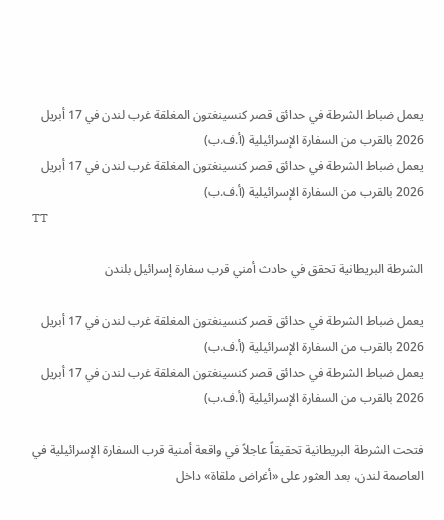يعمل ضباط الشرطة في حدائق قصر كنسينغتون المغلقة غرب لندن في 17 أبريل 2026 بالقرب من السفارة الإسرائيلية (أ.ف.ب)
يعمل ضباط الشرطة في حدائق قصر كنسينغتون المغلقة غرب لندن في 17 أبريل 2026 بالقرب من السفارة الإسرائيلية (أ.ف.ب)
TT

الشرطة البريطانية تحقق في حادث أمني قرب سفارة إسرائيل بلندن

يعمل ضباط الشرطة في حدائق قصر كنسينغتون المغلقة غرب لندن في 17 أبريل 2026 بالقرب من السفارة الإسرائيلية (أ.ف.ب)
يعمل ضباط الشرطة في حدائق قصر كنسينغتون المغلقة غرب لندن في 17 أبريل 2026 بالقرب من السفارة الإسرائيلية (أ.ف.ب)

فتحت الشرطة البريطانية تحقيقاً عاجلاً في واقعة أمنية قرب السفارة الإسرائيلية في العاصمة لندن، بعد العثور على «أغراض ملقاة» داخل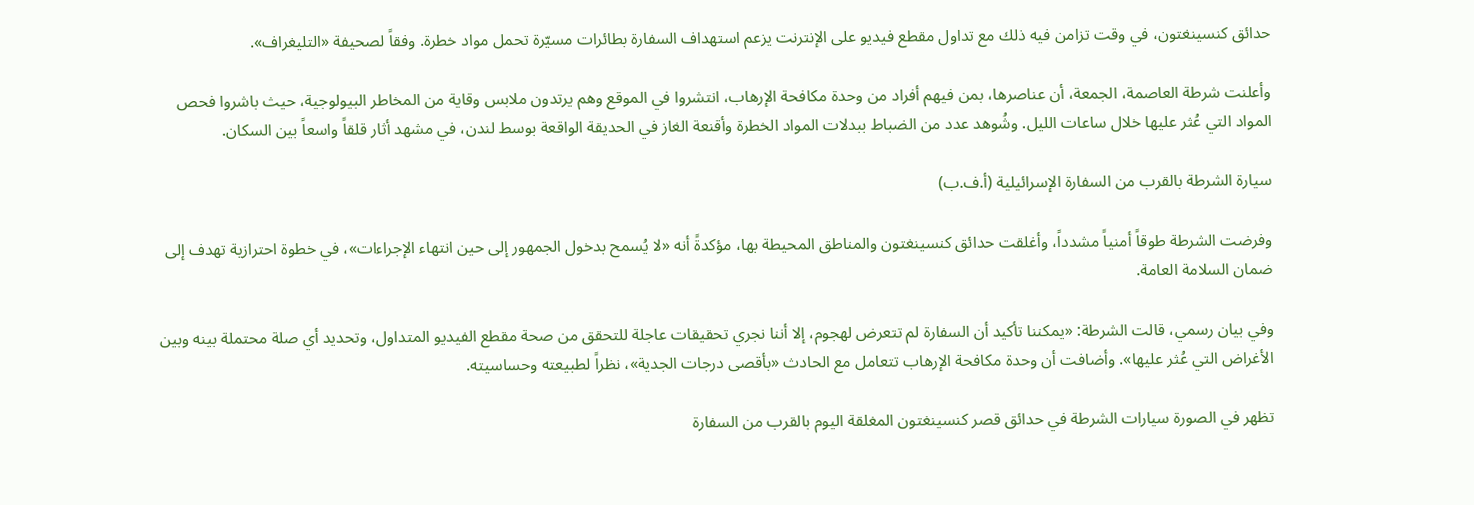حدائق كنسينغتون، في وقت تزامن فيه ذلك مع تداول مقطع فيديو على الإنترنت يزعم استهداف السفارة بطائرات مسيّرة تحمل مواد خطرة. وفقاً لصحيفة «التليغراف».

وأعلنت شرطة العاصمة، الجمعة، أن عناصرها، بمن فيهم أفراد من وحدة مكافحة الإرهاب، انتشروا في الموقع وهم يرتدون ملابس وقاية من المخاطر البيولوجية، حيث باشروا فحص المواد التي عُثر عليها خلال ساعات الليل. وشُوهد عدد من الضباط ببدلات المواد الخطرة وأقنعة الغاز في الحديقة الواقعة بوسط لندن، في مشهد أثار قلقاً واسعاً بين السكان.

سيارة الشرطة بالقرب من السفارة الإسرائيلية (أ.ف.ب)

وفرضت الشرطة طوقاً أمنياً مشدداً، وأغلقت حدائق كنسينغتون والمناطق المحيطة بها، مؤكدةً أنه «لا يُسمح بدخول الجمهور إلى حين انتهاء الإجراءات»، في خطوة احترازية تهدف إلى ضمان السلامة العامة.

وفي بيان رسمي، قالت الشرطة: «يمكننا تأكيد أن السفارة لم تتعرض لهجوم، إلا أننا نجري تحقيقات عاجلة للتحقق من صحة مقطع الفيديو المتداول، وتحديد أي صلة محتملة بينه وبين الأغراض التي عُثر عليها». وأضافت أن وحدة مكافحة الإرهاب تتعامل مع الحادث «بأقصى درجات الجدية»، نظراً لطبيعته وحساسيته.

تظهر في الصورة سيارات الشرطة في حدائق قصر كنسينغتون المغلقة اليوم بالقرب من السفارة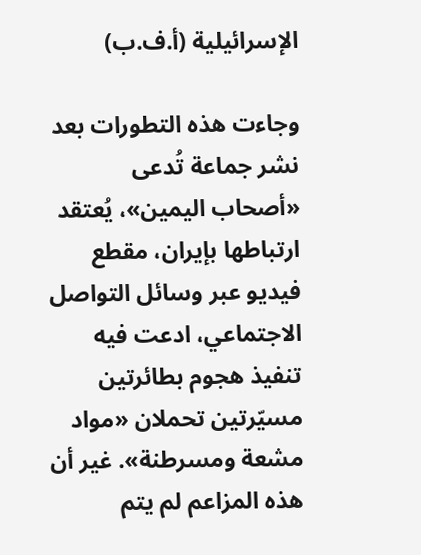الإسرائيلية (أ.ف.ب)

وجاءت هذه التطورات بعد نشر جماعة تُدعى «أصحاب اليمين»، يُعتقد ارتباطها بإيران، مقطع فيديو عبر وسائل التواصل الاجتماعي، ادعت فيه تنفيذ هجوم بطائرتين مسيّرتين تحملان «مواد مشعة ومسرطنة». غير أن هذه المزاعم لم يتم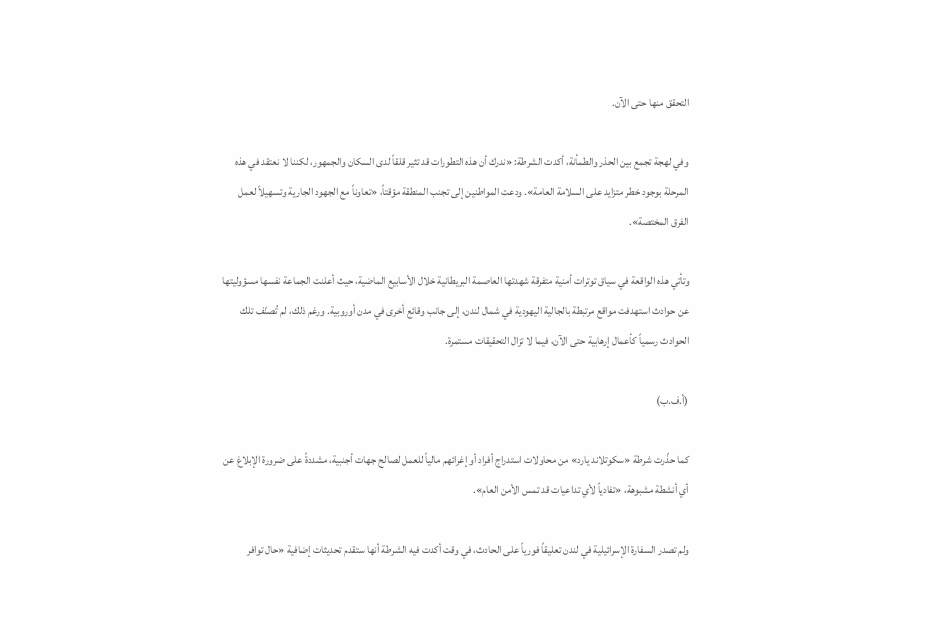التحقق منها حتى الآن.

وفي لهجة تجمع بين الحذر والطمأنة، أكدت الشرطة: «ندرك أن هذه التطورات قد تثير قلقاً لدى السكان والجمهور، لكننا لا نعتقد في هذه المرحلة بوجود خطر متزايد على السلامة العامة». ودعت المواطنين إلى تجنب المنطقة مؤقتاً، «تعاوناً مع الجهود الجارية وتسهيلاً لعمل الفرق المختصة».

وتأتي هذه الواقعة في سياق توترات أمنية متفرقة شهدتها العاصمة البريطانية خلال الأسابيع الماضية، حيث أعلنت الجماعة نفسها مسؤوليتها عن حوادث استهدفت مواقع مرتبطة بالجالية اليهودية في شمال لندن، إلى جانب وقائع أخرى في مدن أوروبية. ورغم ذلك، لم تُصنّف تلك الحوادث رسمياً كأعمال إرهابية حتى الآن، فيما لا تزال التحقيقات مستمرة.

(أ.ف.ب)

كما حذّرت شرطة «سكوتلاند يارد» من محاولات استدراج أفراد أو إغرائهم مالياً للعمل لصالح جهات أجنبية، مشددةً على ضرورة الإبلاغ عن أي أنشطة مشبوهة، «تفادياً لأي تداعيات قد تمس الأمن العام».

ولم تصدر السفارة الإسرائيلية في لندن تعليقاً فورياً على الحادث، في وقت أكدت فيه الشرطة أنها ستقدم تحديثات إضافية «حال توافر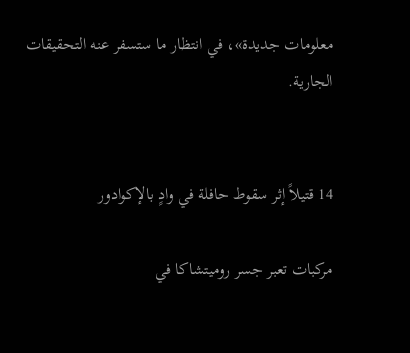معلومات جديدة»، في انتظار ما ستسفر عنه التحقيقات الجارية.


14 قتيلاً إثر سقوط حافلة في وادٍ بالإكوادور

مركبات تعبر جسر روميتشاكا في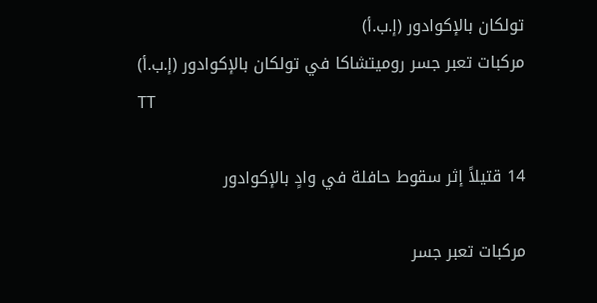تولكان بالإكوادور (إ.ب.أ)
مركبات تعبر جسر روميتشاكا في تولكان بالإكوادور (إ.ب.أ)
TT

14 قتيلاً إثر سقوط حافلة في وادٍ بالإكوادور

مركبات تعبر جسر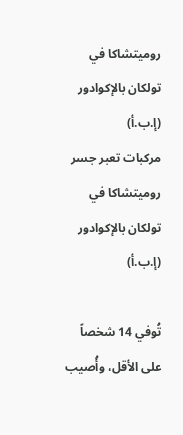روميتشاكا في تولكان بالإكوادور (إ.ب.أ)
مركبات تعبر جسر روميتشاكا في تولكان بالإكوادور (إ.ب.أ)

تُوفي 14 شخصاً على الأقل، وأُصيب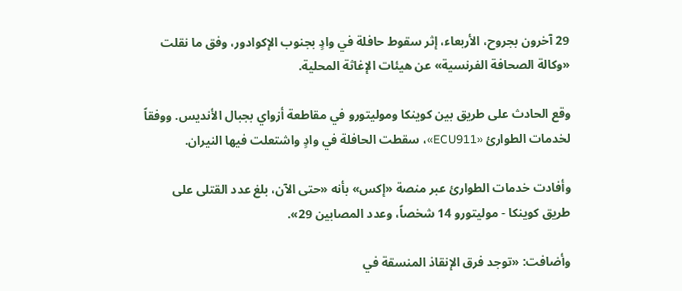29 آخرون بجروح، الأربعاء، إثر سقوط حافلة في وادٍ بجنوب الإكوادور، وفق ما نقلت «وكالة الصحافة الفرنسية» عن هيئات الإغاثة المحلية.

وقع الحادث على طريق بين كوينكا وموليتورو في مقاطعة أزواي بجبال الأنديس. ووفقاً لخدمات الطوارئ «ECU911»، سقطت الحافلة في وادٍ واشتعلت فيها النيران.

وأفادت خدمات الطوارئ عبر منصة «إكس» بأنه «حتى الآن، بلغ عدد القتلى على طريق كوينكا - موليتورو 14 شخصاً، وعدد المصابين 29».

وأضافت: «توجد فرق الإنقاذ المنسقة في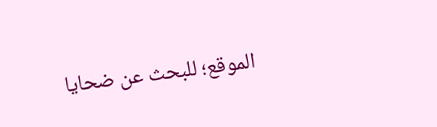الموقع؛ للبحث عن ضحايا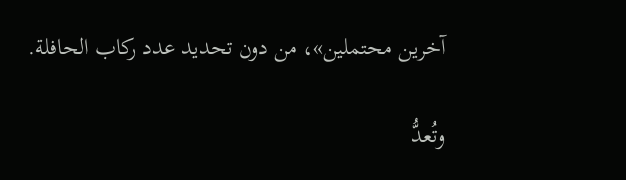آخرين محتملين»، من دون تحديد عدد ركاب الحافلة.

وتُعدُّ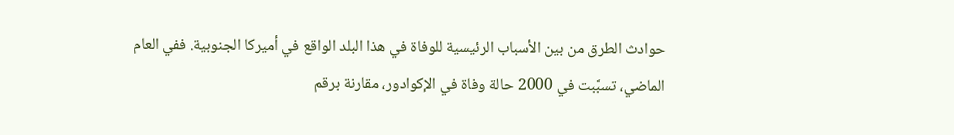حوادث الطرق من بين الأسباب الرئيسية للوفاة في هذا البلد الواقع في أميركا الجنوبية. ففي العام الماضي، تسبَّبت في 2000 حالة وفاة في الإكوادور، مقارنة برقم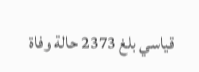قياسي بلغ 2373 حالة وفاة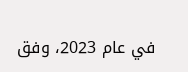في عام 2023، وفق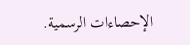الإحصاءات الرسمية.